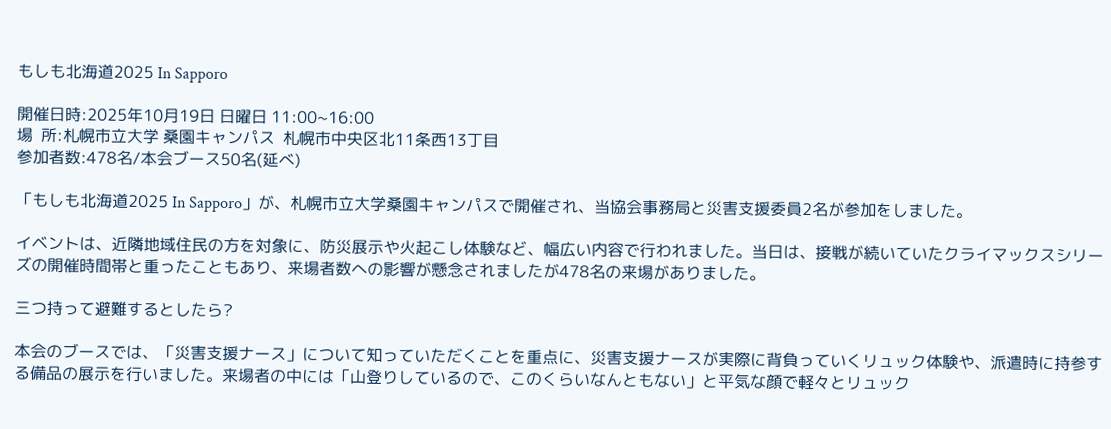もしも北海道2025 In Sapporo

開催日時:2025年10月19日 日曜日 11:00~16:00
場  所:札幌市立大学 桑園キャンパス  札幌市中央区北11条西13丁目
参加者数:478名/本会ブース50名(延べ)

「もしも北海道2025 In Sapporo」が、札幌市立大学桑園キャンパスで開催され、当協会事務局と災害支援委員2名が参加をしました。

イベントは、近隣地域住民の方を対象に、防災展示や火起こし体験など、幅広い内容で行われました。当日は、接戦が続いていたクライマックスシリーズの開催時間帯と重ったこともあり、来場者数への影響が懸念されましたが478名の来場がありました。

三つ持って避難するとしたら?

本会のブースでは、「災害支援ナース」について知っていただくことを重点に、災害支援ナースが実際に背負っていくリュック体験や、派遣時に持参する備品の展示を行いました。来場者の中には「山登りしているので、このくらいなんともない」と平気な顔で軽々とリュック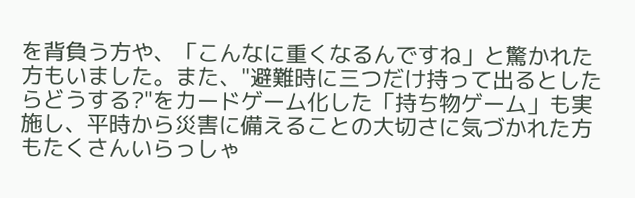を背負う方や、「こんなに重くなるんですね」と驚かれた方もいました。また、"避難時に三つだけ持って出るとしたらどうする?"をカードゲーム化した「持ち物ゲーム」も実施し、平時から災害に備えることの大切さに気づかれた方もたくさんいらっしゃ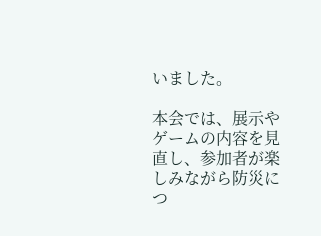いました。

本会では、展示やゲームの内容を見直し、参加者が楽しみながら防災につ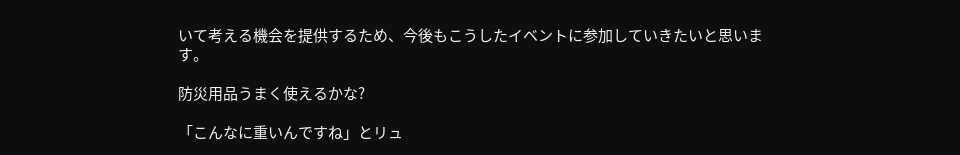いて考える機会を提供するため、今後もこうしたイベントに参加していきたいと思います。

防災用品うまく使えるかな?

「こんなに重いんですね」とリュ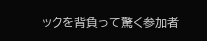ックを背負って驚く参加者